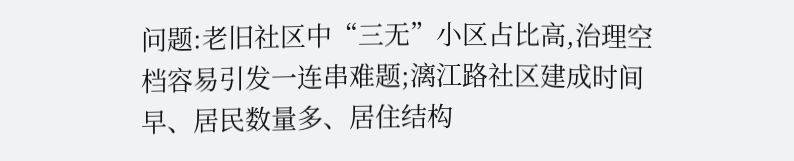问题:老旧社区中“三无”小区占比高,治理空档容易引发一连串难题;漓江路社区建成时间早、居民数量多、居住结构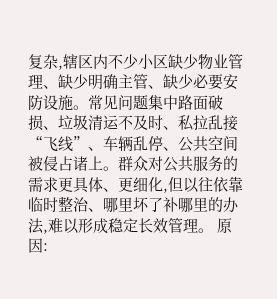复杂,辖区内不少小区缺少物业管理、缺少明确主管、缺少必要安防设施。常见问题集中路面破损、垃圾清运不及时、私拉乱接“飞线”、车辆乱停、公共空间被侵占诸上。群众对公共服务的需求更具体、更细化,但以往依靠临时整治、哪里坏了补哪里的办法,难以形成稳定长效管理。 原因: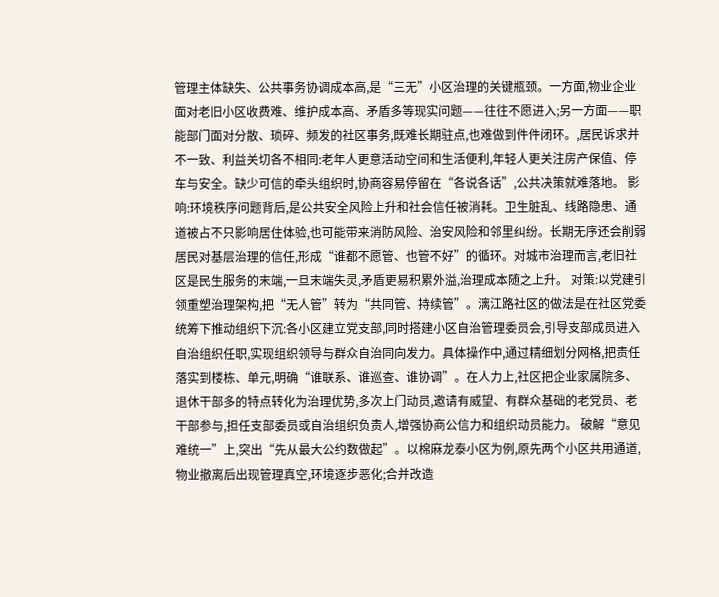管理主体缺失、公共事务协调成本高,是“三无”小区治理的关键瓶颈。一方面,物业企业面对老旧小区收费难、维护成本高、矛盾多等现实问题——往往不愿进入;另一方面——职能部门面对分散、琐碎、频发的社区事务,既难长期驻点,也难做到件件闭环。,居民诉求并不一致、利益关切各不相同:老年人更意活动空间和生活便利,年轻人更关注房产保值、停车与安全。缺少可信的牵头组织时,协商容易停留在“各说各话”,公共决策就难落地。 影响:环境秩序问题背后,是公共安全风险上升和社会信任被消耗。卫生脏乱、线路隐患、通道被占不只影响居住体验,也可能带来消防风险、治安风险和邻里纠纷。长期无序还会削弱居民对基层治理的信任,形成“谁都不愿管、也管不好”的循环。对城市治理而言,老旧社区是民生服务的末端,一旦末端失灵,矛盾更易积累外溢,治理成本随之上升。 对策:以党建引领重塑治理架构,把“无人管”转为“共同管、持续管”。漓江路社区的做法是在社区党委统筹下推动组织下沉:各小区建立党支部,同时搭建小区自治管理委员会,引导支部成员进入自治组织任职,实现组织领导与群众自治同向发力。具体操作中,通过精细划分网格,把责任落实到楼栋、单元,明确“谁联系、谁巡查、谁协调”。在人力上,社区把企业家属院多、退休干部多的特点转化为治理优势,多次上门动员,邀请有威望、有群众基础的老党员、老干部参与,担任支部委员或自治组织负责人,增强协商公信力和组织动员能力。 破解“意见难统一”上,突出“先从最大公约数做起”。以棉麻龙泰小区为例,原先两个小区共用通道,物业撤离后出现管理真空,环境逐步恶化;合并改造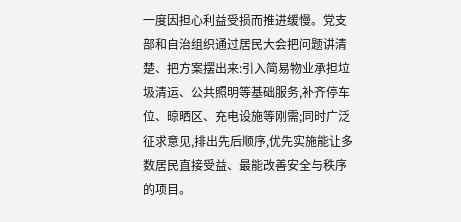一度因担心利益受损而推进缓慢。党支部和自治组织通过居民大会把问题讲清楚、把方案摆出来:引入简易物业承担垃圾清运、公共照明等基础服务,补齐停车位、晾晒区、充电设施等刚需;同时广泛征求意见,排出先后顺序,优先实施能让多数居民直接受益、最能改善安全与秩序的项目。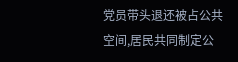党员带头退还被占公共空间,居民共同制定公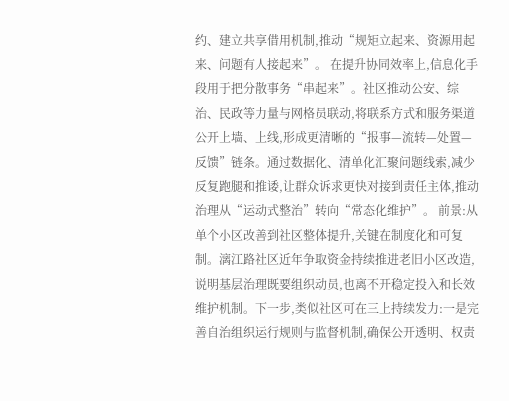约、建立共享借用机制,推动“规矩立起来、资源用起来、问题有人接起来”。 在提升协同效率上,信息化手段用于把分散事务“串起来”。社区推动公安、综治、民政等力量与网格员联动,将联系方式和服务渠道公开上墙、上线,形成更清晰的“报事—流转—处置—反馈”链条。通过数据化、清单化汇聚问题线索,减少反复跑腿和推诿,让群众诉求更快对接到责任主体,推动治理从“运动式整治”转向“常态化维护”。 前景:从单个小区改善到社区整体提升,关键在制度化和可复制。漓江路社区近年争取资金持续推进老旧小区改造,说明基层治理既要组织动员,也离不开稳定投入和长效维护机制。下一步,类似社区可在三上持续发力:一是完善自治组织运行规则与监督机制,确保公开透明、权责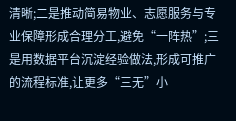清晰;二是推动简易物业、志愿服务与专业保障形成合理分工,避免“一阵热”;三是用数据平台沉淀经验做法,形成可推广的流程标准,让更多“三无”小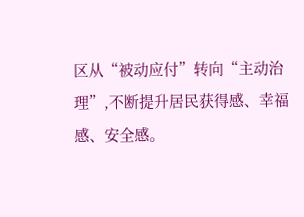区从“被动应付”转向“主动治理”,不断提升居民获得感、幸福感、安全感。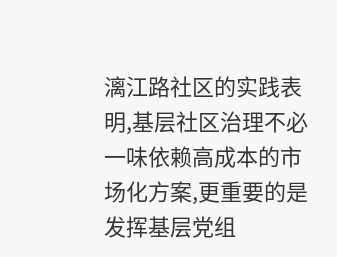漓江路社区的实践表明,基层社区治理不必一味依赖高成本的市场化方案,更重要的是发挥基层党组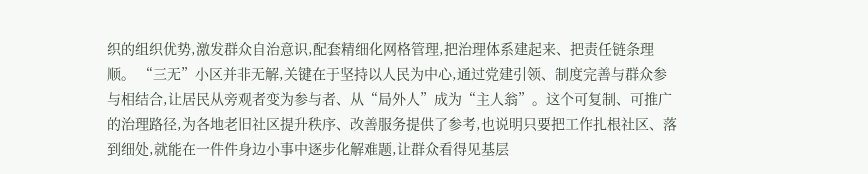织的组织优势,激发群众自治意识,配套精细化网格管理,把治理体系建起来、把责任链条理顺。 “三无”小区并非无解,关键在于坚持以人民为中心,通过党建引领、制度完善与群众参与相结合,让居民从旁观者变为参与者、从“局外人”成为“主人翁”。这个可复制、可推广的治理路径,为各地老旧社区提升秩序、改善服务提供了参考,也说明只要把工作扎根社区、落到细处,就能在一件件身边小事中逐步化解难题,让群众看得见基层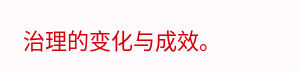治理的变化与成效。